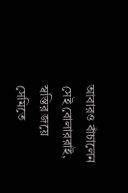আবারও বাঁচালেন সেই বোলাররাই, স্বস্তির জয়ে সেমিতে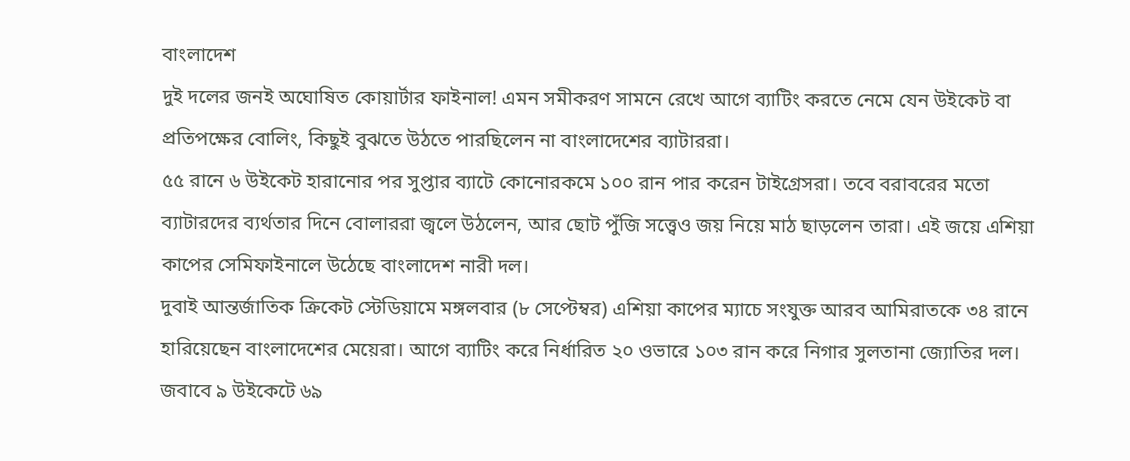বাংলাদেশ
দুই দলের জনই অঘোষিত কোয়ার্টার ফাইনাল! এমন সমীকরণ সামনে রেখে আগে ব্যাটিং করতে নেমে যেন উইকেট বা প্রতিপক্ষের বোলিং, কিছুই বুঝতে উঠতে পারছিলেন না বাংলাদেশের ব্যাটাররা।
৫৫ রানে ৬ উইকেট হারানোর পর সুপ্তার ব্যাটে কোনোরকমে ১০০ রান পার করেন টাইগ্রেসরা। তবে বরাবরের মতো ব্যাটারদের ব্যর্থতার দিনে বোলাররা জ্বলে উঠলেন, আর ছোট পুঁজি সত্ত্বেও জয় নিয়ে মাঠ ছাড়লেন তারা। এই জয়ে এশিয়া কাপের সেমিফাইনালে উঠেছে বাংলাদেশ নারী দল।
দুবাই আন্তর্জাতিক ক্রিকেট স্টেডিয়ামে মঙ্গলবার (৮ সেপ্টেম্বর) এশিয়া কাপের ম্যাচে সংযুক্ত আরব আমিরাতকে ৩৪ রানে হারিয়েছেন বাংলাদেশের মেয়েরা। আগে ব্যাটিং করে নির্ধারিত ২০ ওভারে ১০৩ রান করে নিগার সুলতানা জ্যোতির দল। জবাবে ৯ উইকেটে ৬৯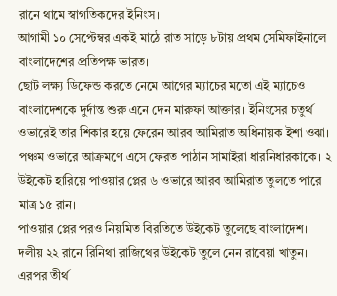রানে থামে স্বাগতিকদের ইনিংস।
আগামী ১০ সেপ্টেম্বর একই মাঠে রাত সাড়ে ৮টায় প্রথম সেমিফাইনালে বাংলাদেশের প্রতিপক্ষ ভারত।
ছোট লক্ষ্য ডিফেন্ড করতে নেমে আগের ম্যাচের মতো এই ম্যাচেও বাংলাদেশকে দুর্দান্ত শুরু এনে দেন মারুফা আক্তার। ইনিংসের চতুর্থ ওভারেই তার শিকার হয়ে ফেরেন আরব আমিরাত অধিনায়ক ইশা ওঝা। পঞ্চম ওভারে আক্রমণে এসে ফেরত পাঠান সামাইরা ধারনিধারকাকে। ২ উইকেট হারিয়ে পাওয়ার প্লের ৬ ওভারে আরব আমিরাত তুলতে পারে মাত্র ১৫ রান।
পাওয়ার প্লের পরও নিয়মিত বিরতিতে উইকেট তুলেছে বাংলাদেশ। দলীয় ২২ রানে রিনিথা রাজিথের উইকেট তুলে নেন রাবেয়া খাতুন। এরপর তীর্থ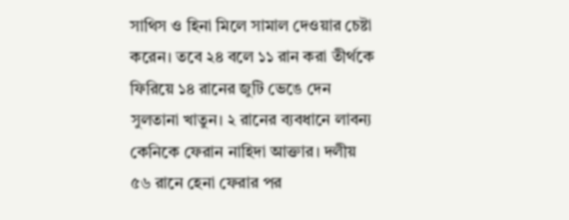সাথিস ও হিনা মিলে সামাল দেওয়ার চেষ্টা করেন। তবে ২৪ বলে ১১ রান করা তীর্থকে ফিরিয়ে ১৪ রানের জুটি ভেঙে দেন সুলতানা খাতুন। ২ রানের ব্যবধানে লাবন্য কেনিকে ফেরান নাহিদা আক্তার। দলীয় ৫৬ রানে হেনা ফেরার পর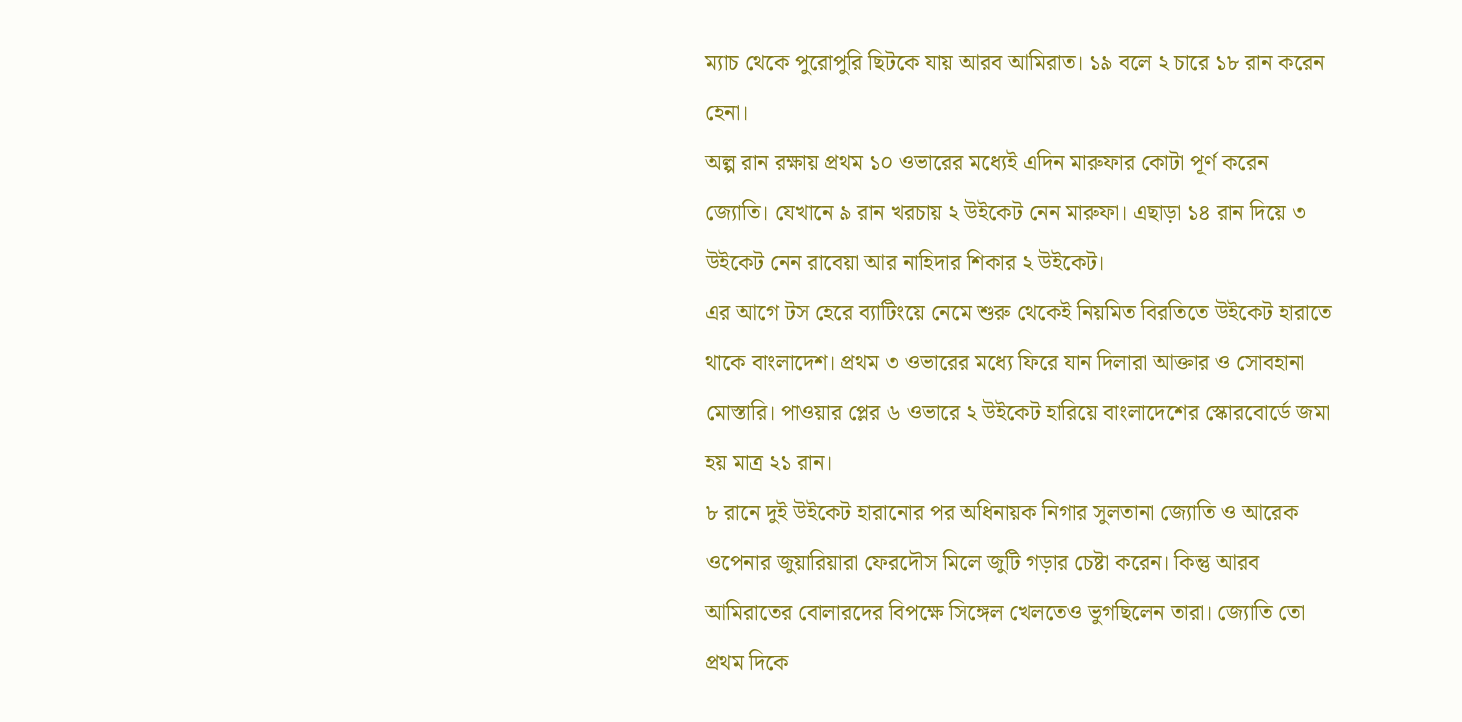ম্যাচ থেকে পুরোপুরি ছিটকে যায় আরব আমিরাত। ১৯ বলে ২ চারে ১৮ রান করেন হেনা।
অল্প রান রক্ষায় প্রথম ১০ ওভারের মধ্যেই এদিন মারুফার কোটা পূর্ণ করেন জ্যোতি। যেখানে ৯ রান খরচায় ২ উইকেট নেন মারুফা। এছাড়া ১৪ রান দিয়ে ৩ উইকেট নেন রাবেয়া আর নাহিদার শিকার ২ উইকেট।
এর আগে টস হেরে ব্যাটিংয়ে নেমে শুরু থেকেই নিয়মিত বিরতিতে উইকেট হারাতে থাকে বাংলাদেশ। প্রথম ৩ ওভারের মধ্যে ফিরে যান দিলারা আক্তার ও সোবহানা মোস্তারি। পাওয়ার প্লের ৬ ওভারে ২ উইকেট হারিয়ে বাংলাদেশের স্কোরবোর্ডে জমা হয় মাত্র ২১ রান।
৮ রানে দুই উইকেট হারানোর পর অধিনায়ক নিগার সুলতানা জ্যোতি ও আরেক ওপেনার জুয়ারিয়ারা ফেরদৌস মিলে জুটি গড়ার চেষ্টা করেন। কিন্তু আরব আমিরাতের বোলারদের বিপক্ষে সিঙ্গেল খেলতেও ভুগছিলেন তারা। জ্যোতি তো প্রথম দিকে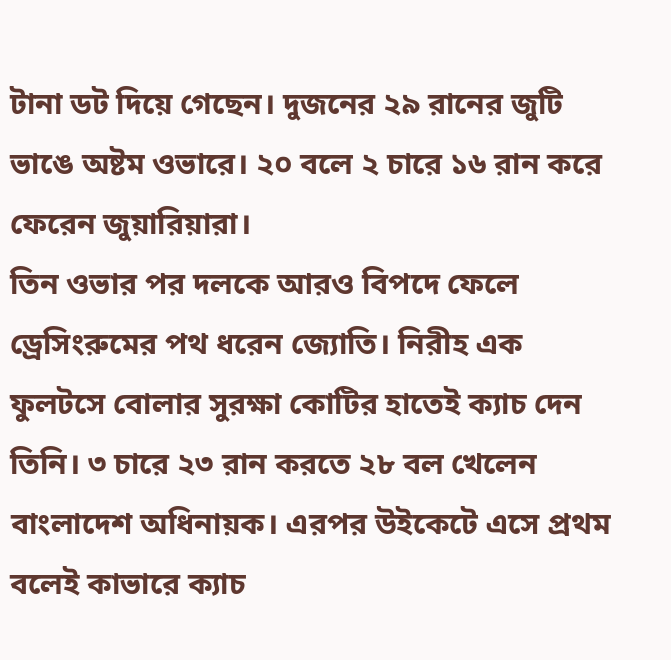টানা ডট দিয়ে গেছেন। দুজনের ২৯ রানের জুটি ভাঙে অষ্টম ওভারে। ২০ বলে ২ চারে ১৬ রান করে ফেরেন জুয়ারিয়ারা।
তিন ওভার পর দলকে আরও বিপদে ফেলে ড্রেসিংরুমের পথ ধরেন জ্যোতি। নিরীহ এক ফুলটসে বোলার সুরক্ষা কোটির হাতেই ক্যাচ দেন তিনি। ৩ চারে ২৩ রান করতে ২৮ বল খেলেন বাংলাদেশ অধিনায়ক। এরপর উইকেটে এসে প্রথম বলেই কাভারে ক্যাচ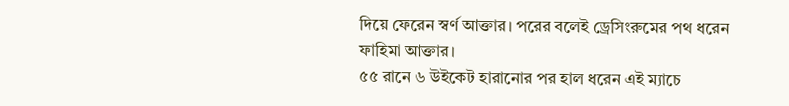দিয়ে ফেরেন স্বর্ণ আক্তার। পরের বলেই ড্রেসিংরুমের পথ ধরেন ফাহিমা আক্তার।
৫৫ রানে ৬ উইকেট হারানোর পর হাল ধরেন এই ম্যাচে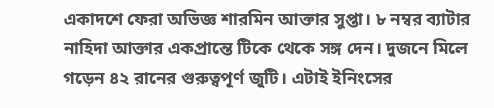একাদশে ফেরা অভিজ্ঞ শারমিন আক্তার সুপ্তা। ৮ নম্বর ব্যাটার নাহিদা আক্তার একপ্রান্তে টিকে থেকে সঙ্গ দেন। দুজনে মিলে গড়েন ৪২ রানের গুরুত্বপূর্ণ জুটি। এটাই ইনিংসের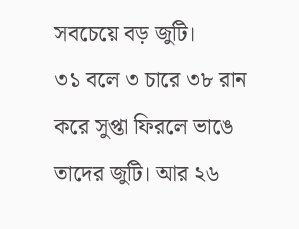সবচেয়ে বড় জুটি।
৩১ বলে ৩ চারে ৩৮ রান করে সুপ্তা ফিরলে ভাঙে তাদের জুটি। আর ২৬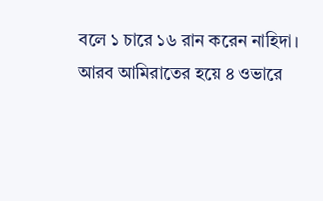বলে ১ চারে ১৬ রান করেন নাহিদা।
আরব আমিরাতের হয়ে ৪ ওভারে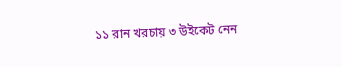১১ রান খরচায় ৩ উইকেট নেন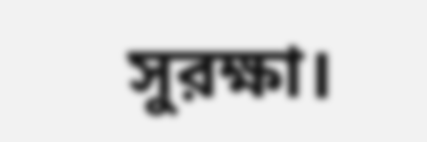সুরক্ষা।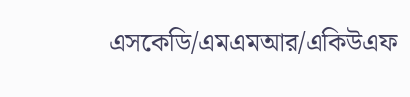এসকেডি/এমএমআর/একিউএফ